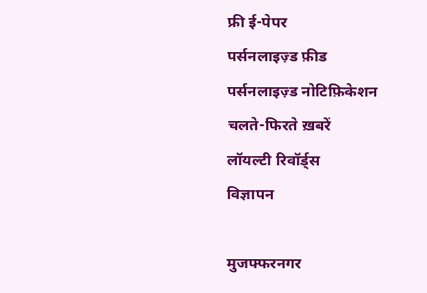फ्री ई-पेपर
पर्सनलाइज़्ड फ़ीड
पर्सनलाइज़्ड नोटिफ़िकेशन
चलते-फिरते ख़बरें
लॉयल्टी रिवॉर्ड्स
विज्ञापन

मुजफ्फरनगर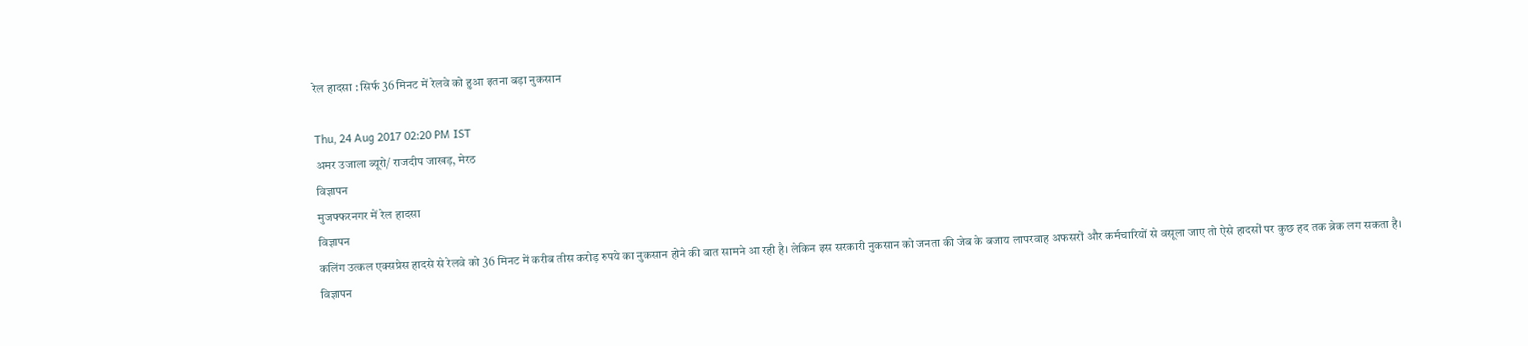रेल हादसा : सिर्फ 36 मिनट में रेलवे को हुआ इतना बड़ा नुकसान

Thu, 24 Aug 2017 02:20 PM IST
अमर उजाला ब्यूरो/ राजदीप जाखड़, मेरठ
विज्ञापन
मुजफ्फरनगर में रेल हादसा
विज्ञापन
कलिंग उत्कल एक्सप्रेस हादसे से रेलवे को 36 मिनट में करीब तीस करोड़ रुपये का नुकसान होने की बात सामने आ रही है। लेकिन इस सरकारी नुकसान को जनता की जेब के बजाय लापरवाह अफसरों और कर्मचारियों से वसूला जाए तो ऐसे हादसों पर कुछ हद तक ब्रेक लग सकता है।
विज्ञापन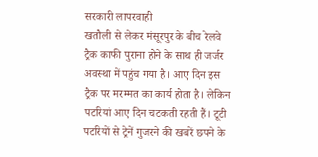सरकारी लापरवाही
खतौली से लेकर मंसूरपुर के बीच रेलवे ट्रैक काफी पुराना होने के साथ ही जर्जर अवस्था में पहुंच गया है। आए दिन इस ट्रैक पर मरम्मत का कार्य होता है। लेकिन पटरियां आए दिन चटकती रहती हैं। टूटी पटरियों से ट्रेनें गुजरने की खबरें छपने के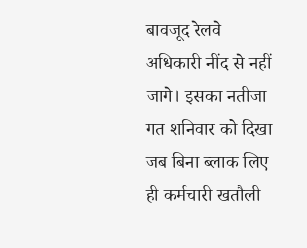बावजूद रेलवे अधिकारी नींद से नहीं जागे। इसका नतीजा गत शनिवार को दिखा जब बिना ब्लाक लिए ही कर्मचारी खतौली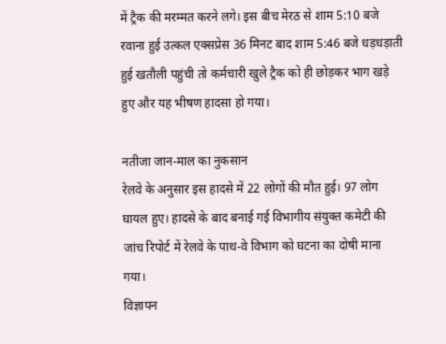में ट्रैक की मरम्मत करने लगे। इस बीच मेरठ से शाम 5:10 बजे रवाना हुई उत्कल एक्सप्रेस 36 मिनट बाद शाम 5:46 बजे धड़धड़ाती हुई खतौली पहुंची तो कर्मचारी खुले ट्रैक को ही छोड़कर भाग खड़े हुए और यह भीषण हादसा हो गया।

नतीजा जान-माल का नुकसान
रेलवे के अनुसार इस हादसे में 22 लोगों की मौत हुई। 97 लोग घायल हुए। हादसे के बाद बनाई गई विभागीय संयुक्त कमेटी की जांच रिपोर्ट में रेलवे के पाथ-वे विभाग को घटना का दोषी माना गया।
विज्ञापन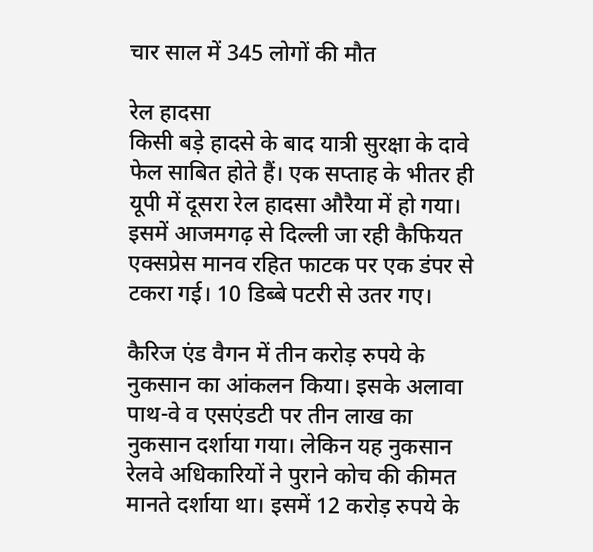चार साल में 345 लोगों की मौत

रेल हादसा
किसी बड़े हादसे के बाद यात्री सुरक्षा के दावे फेल साबित होते हैं। एक सप्ताह के भीतर ही यूपी में दूसरा रेल हादसा औरैया में हो गया। इसमें आजमगढ़ से दिल्ली जा रही कैफियत एक्सप्रेस मानव रहित फाटक पर एक डंपर से टकरा गई। 10 डिब्बे पटरी से उतर गए।

कैरिज एंड वैगन में तीन करोड़ रुपये के नुकसान का आंकलन किया। इसके अलावा पाथ-वे व एसएंडटी पर तीन लाख का नुकसान दर्शाया गया। लेकिन यह नुकसान रेलवे अधिकारियों ने पुराने कोच की कीमत मानते दर्शाया था। इसमें 12 करोड़ रुपये के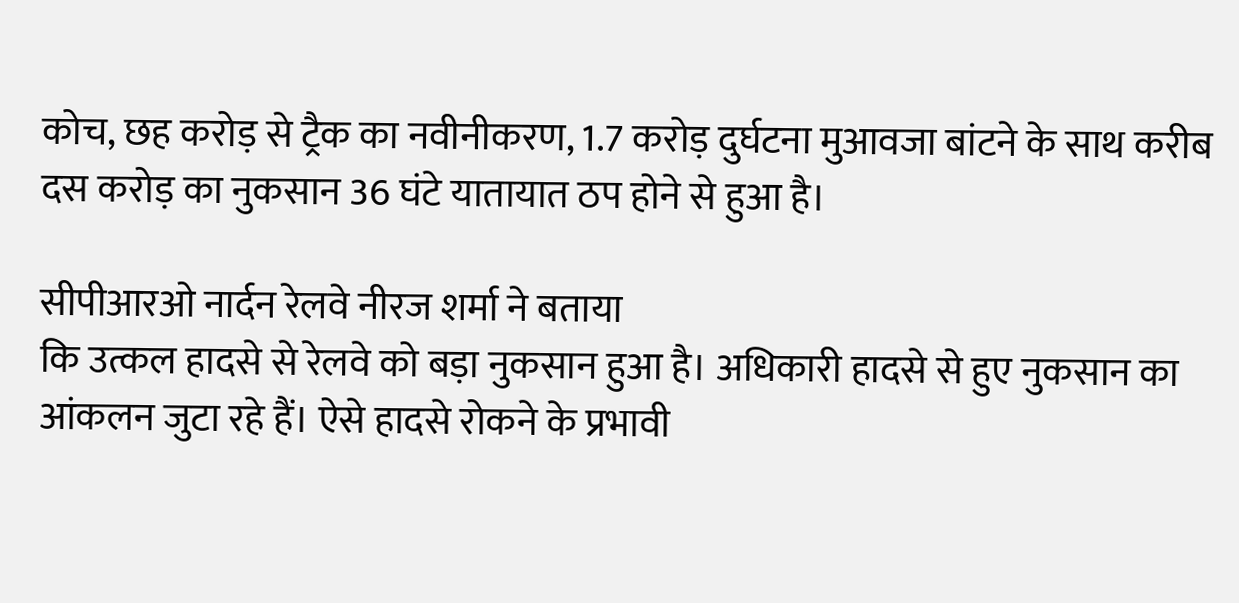कोच, छह करोड़ से ट्रैक का नवीनीकरण, 1.7 करोड़ दुर्घटना मुआवजा बांटने के साथ करीब दस करोड़ का नुकसान 36 घंटे यातायात ठप होने से हुआ है।

सीपीआरओ नार्दन रेलवे नीरज शर्मा ने बताया
कि उत्कल हादसे से रेलवे को बड़ा नुकसान हुआ है। अधिकारी हादसे से हुए नुकसान का आंकलन जुटा रहे हैं। ऐसे हादसे रोकने के प्रभावी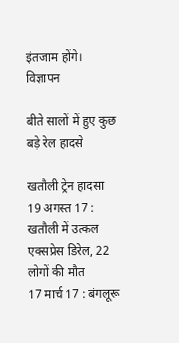इंतजाम होंगे।
विज्ञापन

बीते सालों में हुए कुछ बड़े रेल हादसे

खतौली ट्रेन हादसा
19 अगस्त 17 : खतौली में उत्कल एक्सप्रेस डिरेल, 22 लोगों की मौत
17 मार्च 17 : बंगलूरू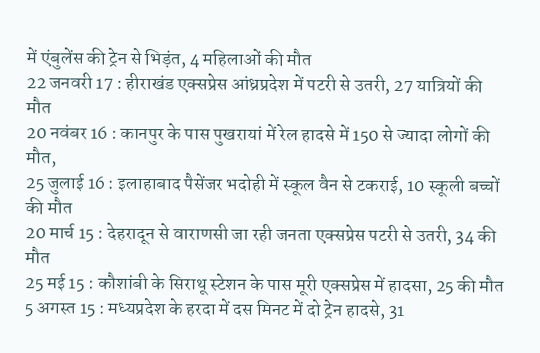में एंबुलेंस की ट्रेन से भिड़ंत, 4 महिलाओं की मौत
22 जनवरी 17 : हीराखंड एक्सप्रेस आंध्रप्रदेश में पटरी से उतरी, 27 यात्रियों की मौत
20 नवंबर 16 : कानपुर के पास पुखरायां में रेल हादसे में 150 से ज्यादा लोगों की मौत,
25 जुलाई 16 : इलाहाबाद पैसेंजर भदोही में स्कूल वैन से टकराई, 10 स्कूली बच्चों की मौत
20 मार्च 15 : देहरादून से वाराणसी जा रही जनता एक्सप्रेस पटरी से उतरी, 34 की मौत
25 मई 15 : कौशांबी के सिराथू स्टेशन के पास मूरी एक्सप्रेस में हादसा, 25 की मौत
5 अगस्त 15 : मध्यप्रदेश के हरदा में दस मिनट में दो ट्रेन हादसे, 31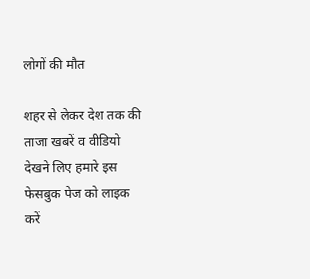लोगों की मौत

शहर से लेकर देश तक की ताजा खबरें व वीडियो देखने लिए हमारे इस फेसबुक पेज को लाइक करें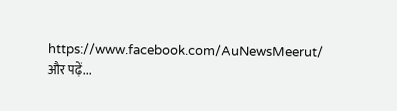https://www.facebook.com/AuNewsMeerut/
और पढ़ें...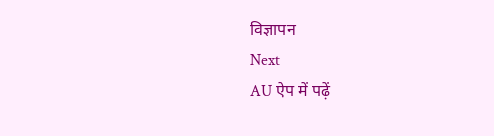विज्ञापन
Next
AU ऐप में पढ़ें